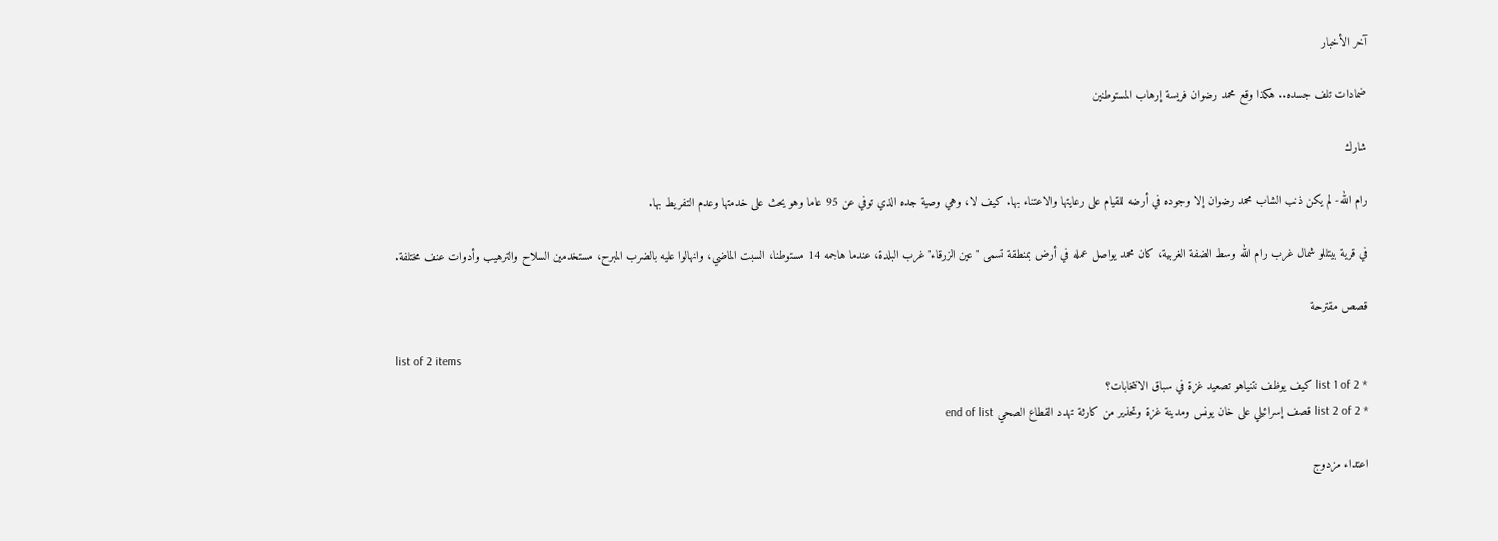آخر الأخبار

ضمادات تلف جسده.. هكذا وقع محمد رضوان فريسة إرهاب المستوطنين

شارك

رام الله- لم يكن ذنب الشاب محمد رضوان إلا وجوده في أرضه للقيام على رعايتها والاعتناء بها. كيف لا، وهي وصية جده الذي توفي عن 95 عاما وهو يحث على خدمتها وعدم التفريط بها.

في قرية بيتللو شمال غرب رام الله وسط الضفة الغربية، كان محمد يواصل عمله في أرض بمنطقة تسمى "عين الزرقاء" غرب البلدة، عندما هاجمه 14 مستوطنا، السبت الماضي، وانهالوا عليه بالضرب المبرح، مستخدمين السلاح والترهيب وأدوات عنف مختلفة.

قصص مقترحة

list of 2 items
* list 1 of 2 كيف يوظف نتنياهو تصعيد غزة في سباق الانتخابات؟
* list 2 of 2 قصف إسرائيلي على خان يونس ومدينة غزة وتحذير من كارثة تهدد القطاع الصحي end of list

اعتداء مزدوج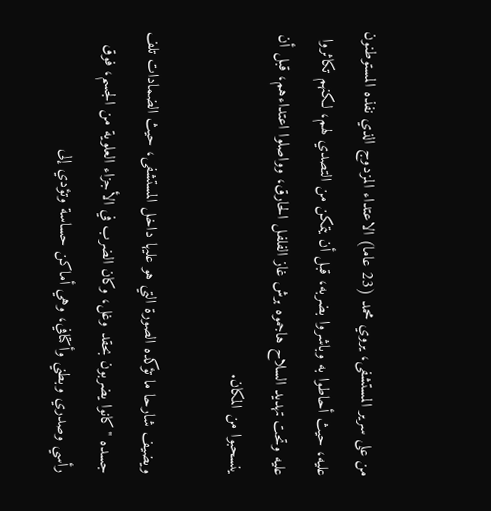من على سرير المستشفى، يروي محمد (23 عاما) الاعتداء المزدوج الذي نفذه المستوطنون عليه، حيث أحاطوا به وباشروا بضربه، قبل أن يتمكن من التصدي لهم، لكنهم تكاثروا عليه وتحت تهديد السلاح هاجموه برش غاز الفلفل الحارق، وواصلوا اعتداءهم، قبل أن ينسحبوا من المكان.

ويضيف شارحا ما تؤكده الصورة التي هو عليها داخل المستشفى، حيث الضمادات تلف جسده "كانوا يضربون بحقد وغل، وكان الضرب في الأجزاء العلوية من الجسم، فوق رأسي وصدري وبطني وأكتافي، وهي أماكن حساسة وتؤدي إلى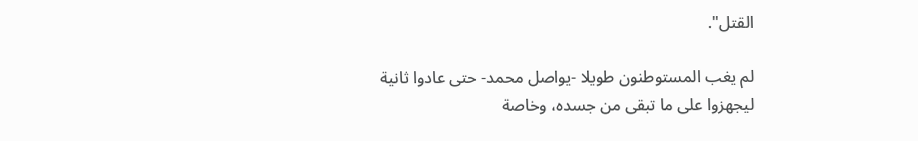القتل".

لم يغب المستوطنون طويلا -يواصل محمد- حتى عادوا ثانية ليجهزوا على ما تبقى من جسده، وخاصة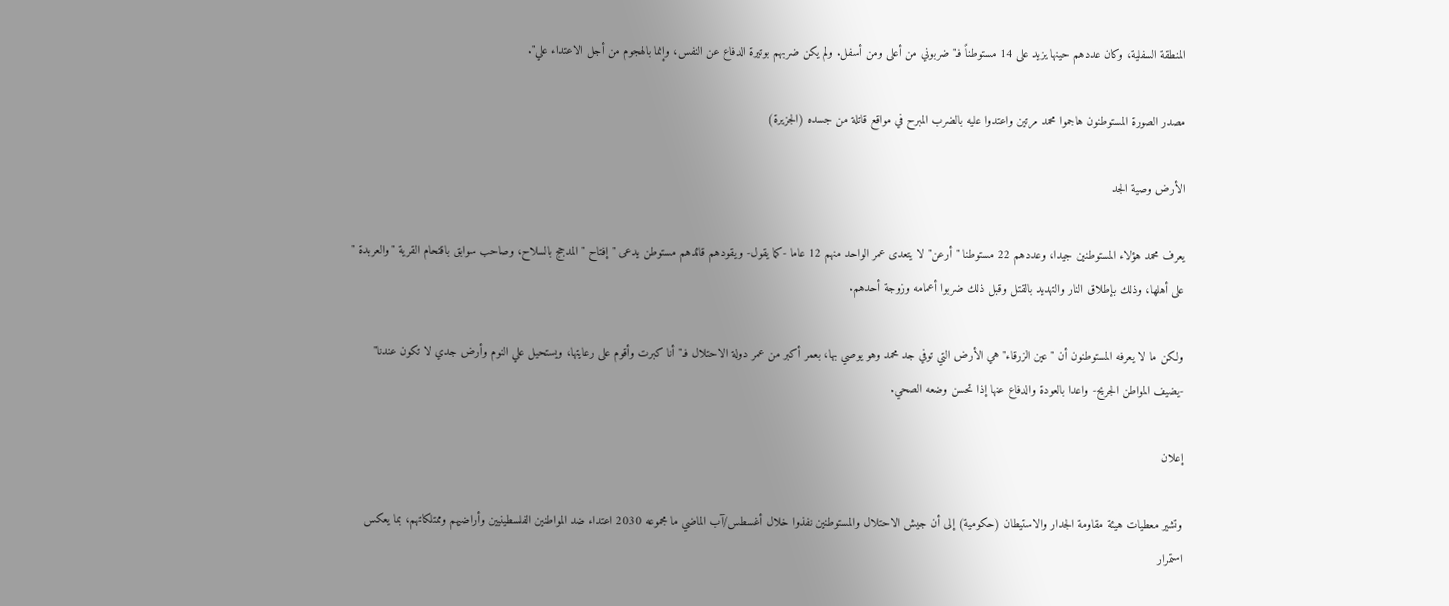المنطقة السفلية، وكان عددهم حينها يزيد على 14 مستوطناً فـ"ضربوني من أعلى ومن أسفل. ولم يكن ضربهم بوتيرة الدفاع عن النفس، وإنما بالهجوم من أجل الاعتداء علي".

مصدر الصورة المستوطنون هاجموا محمد مرتين واعتدوا عليه بالضرب المبرح في مواقع قاتلة من جسده (الجزيرة)

الأرض وصية الجد

يعرف محمد هؤلاء المستوطنين جيدا، وعددهم 22 مستوطنا "أرعن" لا يتعدى عمر الواحد منهم 12 عاما -كما يقول- ويقودهم قائدهم مستوطن يدعى "إفتاح " المدجج بالسلاح، وصاحب سوابق باقتحام القرية "والعربدة " على أهلها، وذلك بإطلاق النار والتهديد بالقتل وقبل ذلك ضربوا أعمامه وزوجة أحدهم.

ولكن ما لا يعرفه المستوطنون أن "عين الزرقاء" هي الأرض التي توفي جد محمد وهو يوصي بها، بعمر أكبر من عمر دولة الاحتلال فـ"أنا كبرت وأقوم على رعايتها، ويستحيل علي النوم وأرض جدي لا تكون عندنا" -يضيف المواطن الجريح- واعدا بالعودة والدفاع عنها إذا تحسن وضعه الصحي.

إعلان

وتشير معطيات هيئة مقاومة الجدار والاستيطان (حكومية) إلى أن جيش الاحتلال والمستوطنين نفذوا خلال أغسطس/آب الماضي ما مجموعه 2030 اعتداء ضد المواطنين الفلسطينيين وأراضيهم وممتلكاتهم، بما يعكس استمرار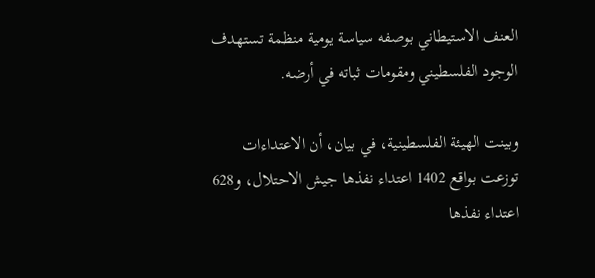العنف الاستيطاني بوصفه سياسة يومية منظمة تستهدف الوجود الفلسطيني ومقومات ثباته في أرضه.

وبينت الهيئة الفلسطينية، في بيان، أن الاعتداءات توزعت بواقع 1402 اعتداء نفذها جيش الاحتلال، و628 اعتداء نفذها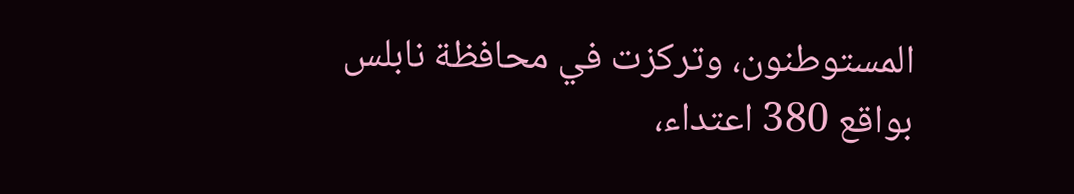المستوطنون، وتركزت في محافظة نابلس بواقع 380 اعتداء،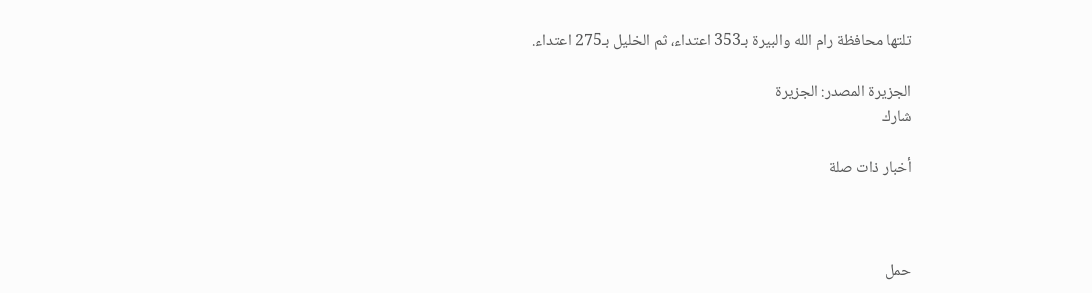تلتها محافظة رام الله والبيرة بـ353 اعتداء، ثم الخليل بـ275 اعتداء.

الجزيرة المصدر: الجزيرة
شارك

أخبار ذات صلة



حمل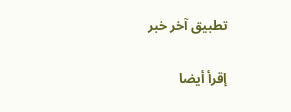تطبيق آخر خبر

إقرأ أيضا